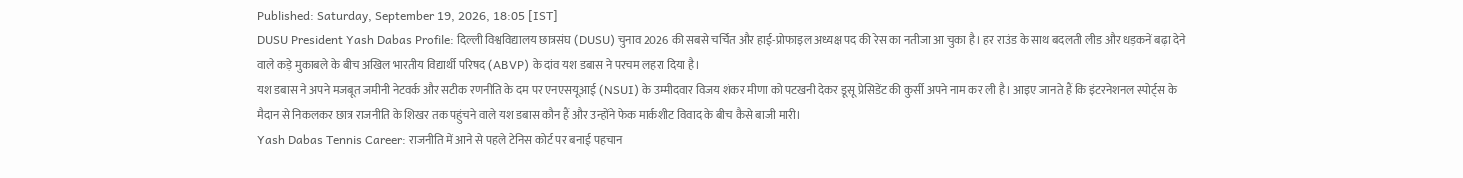Published: Saturday, September 19, 2026, 18:05 [IST]
DUSU President Yash Dabas Profile: दिल्ली विश्वविद्यालय छात्रसंघ (DUSU) चुनाव 2026 की सबसे चर्चित और हाई-प्रोफाइल अध्यक्ष पद की रेस का नतीजा आ चुका है। हर राउंड के साथ बदलती लीड और धड़कनें बढ़ा देने वाले कड़े मुकाबले के बीच अखिल भारतीय विद्यार्थी परिषद (ABVP) के दांव यश डबास ने परचम लहरा दिया है।
यश डबास ने अपने मजबूत जमीनी नेटवर्क और सटीक रणनीति के दम पर एनएसयूआई (NSUI) के उम्मीदवार विजय शंकर मीणा को पटखनी देकर डूसू प्रेसिडेंट की कुर्सी अपने नाम कर ली है। आइए जानते हैं कि इंटरनेशनल स्पोर्ट्स के मैदान से निकलकर छात्र राजनीति के शिखर तक पहुंचने वाले यश डबास कौन हैं और उन्होंने फेक मार्कशीट विवाद के बीच कैसे बाजी मारी।
Yash Dabas Tennis Career: राजनीति में आने से पहले टेनिस कोर्ट पर बनाई पहचान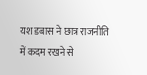यश डबास ने छात्र राजनीति में कदम रखने से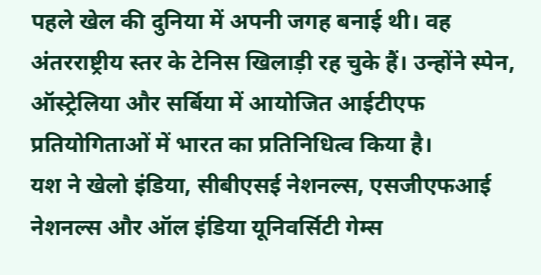पहले खेल की दुनिया में अपनी जगह बनाई थी। वह अंतरराष्ट्रीय स्तर के टेनिस खिलाड़ी रह चुके हैं। उन्होंने स्पेन, ऑस्ट्रेलिया और सर्बिया में आयोजित आईटीएफ प्रतियोगिताओं में भारत का प्रतिनिधित्व किया है।
यश ने खेलो इंडिया, सीबीएसई नेशनल्स, एसजीएफआई नेशनल्स और ऑल इंडिया यूनिवर्सिटी गेम्स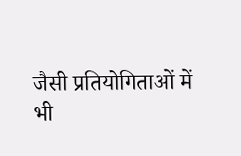जैसी प्रतियोगिताओं में भी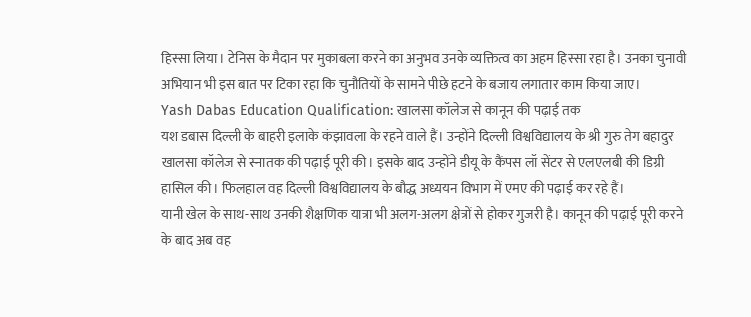हिस्सा लिया। टेनिस के मैदान पर मुकाबला करने का अनुभव उनके व्यक्तित्व का अहम हिस्सा रहा है। उनका चुनावी अभियान भी इस बात पर टिका रहा कि चुनौतियों के सामने पीछे हटने के बजाय लगातार काम किया जाए।
Yash Dabas Education Qualification: खालसा कॉलेज से कानून की पढ़ाई तक
यश डबास दिल्ली के बाहरी इलाके कंझावला के रहने वाले हैं। उन्होंने दिल्ली विश्वविद्यालय के श्री गुरु तेग बहादुर खालसा कॉलेज से स्नातक की पढ़ाई पूरी की। इसके बाद उन्होंने डीयू के कैंपस लॉ सेंटर से एलएलबी की डिग्री हासिल की। फिलहाल वह दिल्ली विश्वविद्यालय के बौद्ध अध्ययन विभाग में एमए की पढ़ाई कर रहे हैं।
यानी खेल के साथ-साथ उनकी शैक्षणिक यात्रा भी अलग-अलग क्षेत्रों से होकर गुजरी है। कानून की पढ़ाई पूरी करने के बाद अब वह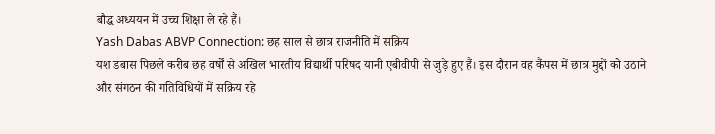बौद्ध अध्ययन में उच्च शिक्षा ले रहे हैं।
Yash Dabas ABVP Connection: छह साल से छात्र राजनीति में सक्रिय
यश डबास पिछले करीब छह वर्षों से अखिल भारतीय विद्यार्थी परिषद यानी एबीवीपी से जुड़े हुए हैं। इस दौरान वह कैंपस में छात्र मुद्दों को उठाने और संगठन की गतिविधियों में सक्रिय रहे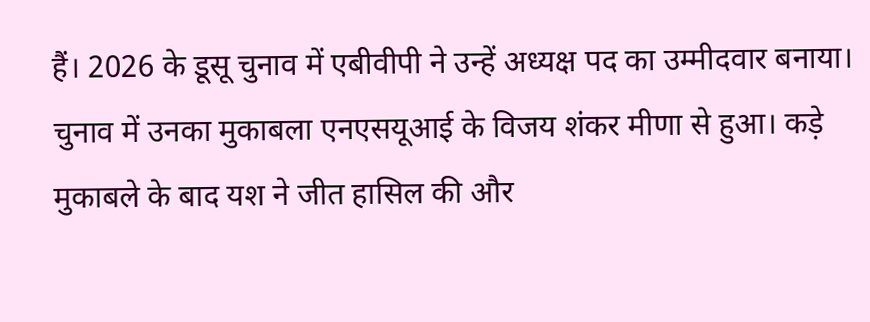हैं। 2026 के डूसू चुनाव में एबीवीपी ने उन्हें अध्यक्ष पद का उम्मीदवार बनाया। चुनाव में उनका मुकाबला एनएसयूआई के विजय शंकर मीणा से हुआ। कड़े मुकाबले के बाद यश ने जीत हासिल की और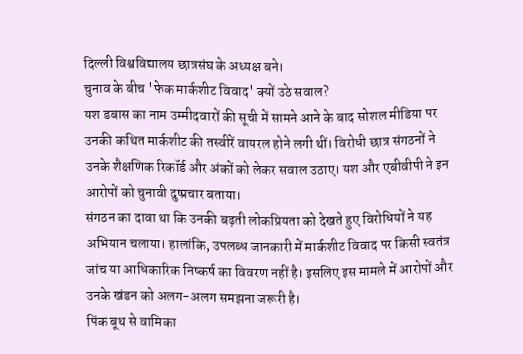दिल्ली विश्वविद्यालय छात्रसंघ के अध्यक्ष बने।
चुनाव के बीच 'फेक मार्कशीट विवाद' क्यों उठे सवाल?
यश डबास का नाम उम्मीदवारों की सूची में सामने आने के बाद सोशल मीडिया पर उनकी कथित मार्कशीट की तस्वीरें वायरल होने लगी थीं। विरोधी छात्र संगठनों ने उनके शैक्षणिक रिकॉर्ड और अंकों को लेकर सवाल उठाए। यश और एबीवीपी ने इन आरोपों को चुनावी दुष्प्रचार बताया।
संगठन का दावा था कि उनकी बढ़ती लोकप्रियता को देखते हुए विरोधियों ने यह अभियान चलाया। हालांकि, उपलब्ध जानकारी में मार्कशीट विवाद पर किसी स्वतंत्र जांच या आधिकारिक निष्कर्ष का विवरण नहीं है। इसलिए इस मामले में आरोपों और उनके खंडन को अलग-अलग समझना जरूरी है।
पिंक बूथ से वामिका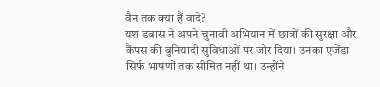वैन तक क्या हैं वादे?
यश डबास ने अपने चुनावी अभियान में छात्रों की सुरक्षा और कैंपस की बुनियादी सुविधाओं पर जोर दिया। उनका एजेंडा सिर्फ भाषणों तक सीमित नहीं था। उन्होंने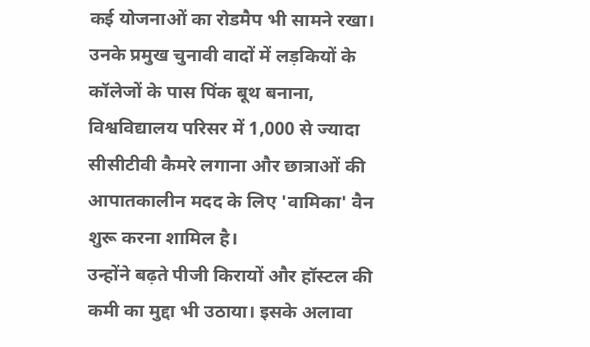कई योजनाओं का रोडमैप भी सामने रखा। उनके प्रमुख चुनावी वादों में लड़कियों के कॉलेजों के पास पिंक बूथ बनाना, विश्वविद्यालय परिसर में 1,000 से ज्यादा सीसीटीवी कैमरे लगाना और छात्राओं की आपातकालीन मदद के लिए 'वामिका' वैन शुरू करना शामिल है।
उन्होंने बढ़ते पीजी किरायों और हॉस्टल की कमी का मुद्दा भी उठाया। इसके अलावा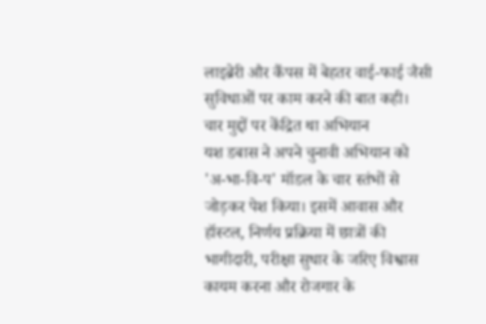लाइब्रेरी और कैंपस में बेहतर वाई-फाई जैसी सुविधाओं पर काम करने की बात कही।
चार मुद्दों पर केंद्रित था अभियान
यश डबास ने अपने चुनावी अभियान को 'अ-भा-वि-प' मॉडल के चार स्तंभों से जोड़कर पेश किया। इसमें आवास और हॉस्टल, निर्णय प्रक्रिया में छात्रों की भागीदारी, परीक्षा सुधार के जरिए विश्वास कायम करना और रोजगार के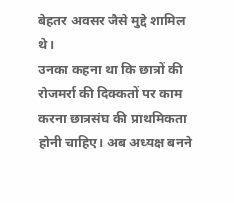बेहतर अवसर जैसे मुद्दे शामिल थे।
उनका कहना था कि छात्रों की रोजमर्रा की दिक्कतों पर काम करना छात्रसंघ की प्राथमिकता होनी चाहिए। अब अध्यक्ष बनने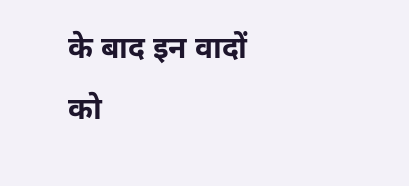के बाद इन वादों को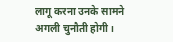लागू करना उनके सामने अगली चुनौती होगी।